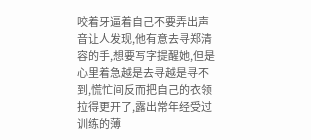咬着牙逼着自己不要弄出声音让人发现,他有意去寻郑清容的手,想要写字提醒她,但是心里着急越是去寻越是寻不到,慌忙间反而把自己的衣领拉得更开了,露出常年经受过训练的薄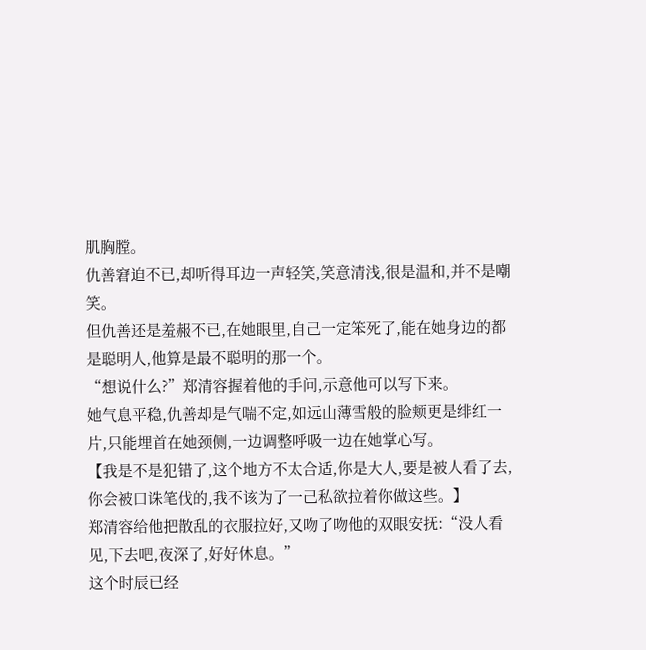肌胸膛。
仇善窘迫不已,却听得耳边一声轻笑,笑意清浅,很是温和,并不是嘲笑。
但仇善还是羞赧不已,在她眼里,自己一定笨死了,能在她身边的都是聪明人,他算是最不聪明的那一个。
“想说什么?”郑清容握着他的手问,示意他可以写下来。
她气息平稳,仇善却是气喘不定,如远山薄雪般的脸颊更是绯红一片,只能埋首在她颈侧,一边调整呼吸一边在她掌心写。
【我是不是犯错了,这个地方不太合适,你是大人,要是被人看了去,你会被口诛笔伐的,我不该为了一己私欲拉着你做这些。】
郑清容给他把散乱的衣服拉好,又吻了吻他的双眼安抚:“没人看见,下去吧,夜深了,好好休息。”
这个时辰已经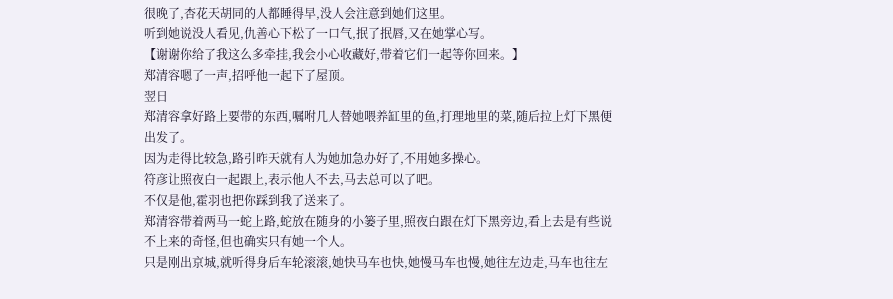很晚了,杏花天胡同的人都睡得早,没人会注意到她们这里。
听到她说没人看见,仇善心下松了一口气,抿了抿唇,又在她掌心写。
【谢谢你给了我这么多牵挂,我会小心收藏好,带着它们一起等你回来。】
郑清容嗯了一声,招呼他一起下了屋顶。
翌日
郑清容拿好路上要带的东西,嘱咐几人替她喂养缸里的鱼,打理地里的菜,随后拉上灯下黑便出发了。
因为走得比较急,路引昨天就有人为她加急办好了,不用她多操心。
符彦让照夜白一起跟上,表示他人不去,马去总可以了吧。
不仅是他,霍羽也把你踩到我了送来了。
郑清容带着两马一蛇上路,蛇放在随身的小篓子里,照夜白跟在灯下黑旁边,看上去是有些说不上来的奇怪,但也确实只有她一个人。
只是刚出京城,就听得身后车轮滚滚,她快马车也快,她慢马车也慢,她往左边走,马车也往左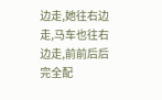边走,她往右边走,马车也往右边走,前前后后完全配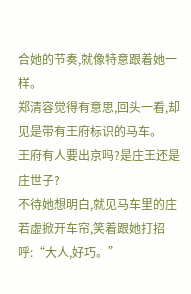合她的节奏,就像特意跟着她一样。
郑清容觉得有意思,回头一看,却见是带有王府标识的马车。
王府有人要出京吗?是庄王还是庄世子?
不待她想明白,就见马车里的庄若虚掀开车帘,笑着跟她打招呼:“大人,好巧。”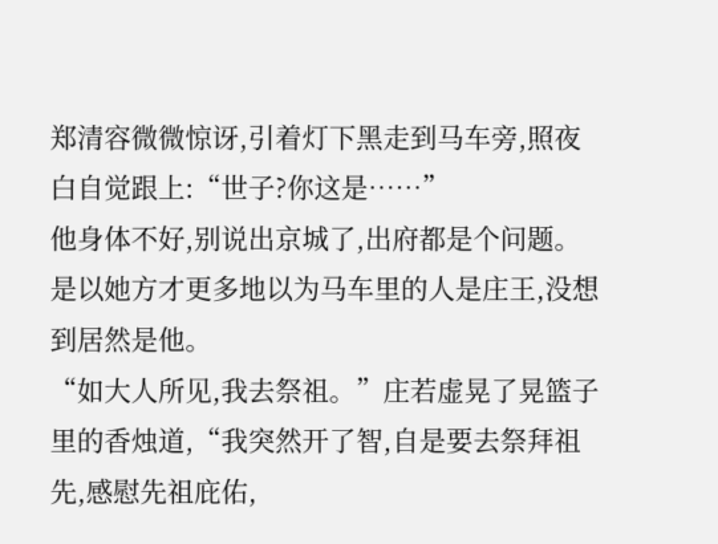郑清容微微惊讶,引着灯下黑走到马车旁,照夜白自觉跟上:“世子?你这是……”
他身体不好,别说出京城了,出府都是个问题。
是以她方才更多地以为马车里的人是庄王,没想到居然是他。
“如大人所见,我去祭祖。”庄若虚晃了晃篮子里的香烛道,“我突然开了智,自是要去祭拜祖先,感慰先祖庇佑,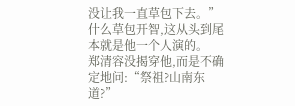没让我一直草包下去。”
什么草包开智,这从头到尾本就是他一个人演的。
郑清容没揭穿他,而是不确定地问:“祭祖?山南东道?”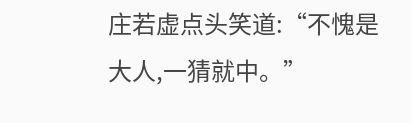庄若虚点头笑道:“不愧是大人,一猜就中。”